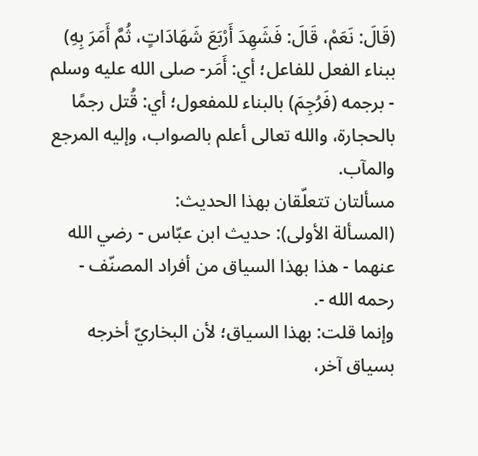(قَالَ: نَعَمْ، قَالَ: فَشَهِدَ أَرْبَعَ شَهَادَاتٍ، ثُمَّ أَمَرَ بِهِ) ببناء الفعل للفاعل؛ أي: أَمَر- صلى الله عليه وسلم - برجمه (فَرُجِمَ) بالبناء للمفعول؛ أي: قُتل رجمًا بالحجارة، والله تعالى أعلم بالصواب، وإليه المرجع والمآب.
مسألتان تتعلّقان بهذا الحديث:
(المسألة الأولى): حديث ابن عبّاس - رضي الله عنهما - هذا بهذا السياق من أفراد المصنّف - رحمه الله -.
وإنما قلت: بهذا السياق؛ لأن البخاريّ أخرجه بسياق آخر،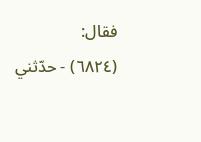فقال:
(٦٨٢٤) - حدّثني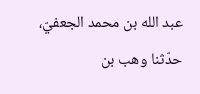عبد الله بن محمد الجعفيّ، حدّثنا وهب بن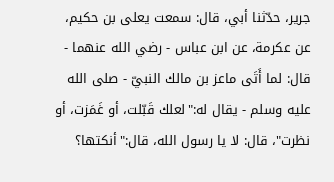جرير، حدّثنا أبي، قال: سمعت يعلى بن حكيم، عن عكرمة، عن ابن عباس - رضي الله عنهما - قال: لما أَتَى ماعز بن مالك النبيّ - صلى الله عليه وسلم - يقال له:"لعلك قَبّلت، أو غَمَزت، أو نظرت"، قال: لا يا رسول الله، قال:"أنكتها؟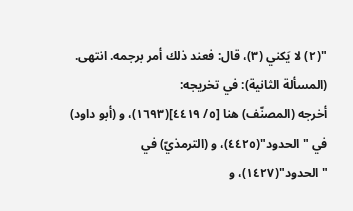"(٢) لا يَكني (٣)، قال: فعند ذلك أمر برجمه. انتهى.
(المسألة الثانية): في تخريجه:
أخرجه (المصنّف) هنا [٥/ ٤٤١٩](١٦٩٣)، و (أبو داود) في "الحدود"(٤٤٢٥)، و (الترمذيّ) في "الحدود"(١٤٢٧)، و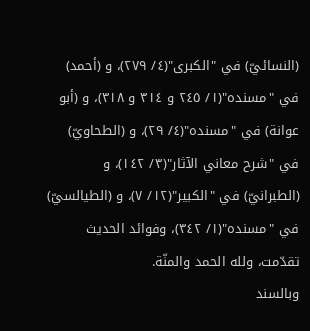(النسائيّ) في "الكبرى"(٤/ ٢٧٩)، و (أحمد) في "مسنده"(١/ ٢٤٥ و ٣١٤ و ٣١٨)، و (أبو عوانة) في "مسنده"(٤/ ٢٩)، و (الطحاويّ) في "شرح معاني الآثار"(٣/ ١٤٢)، و (الطبرانيّ) في "الكبير"(١٢/ ٧)، و (الطيالسيّ) في "مسنده"(١/ ٣٤٢)، وفوائد الحديث تقدّمت، ولله الحمد والمنّة.
وبالسند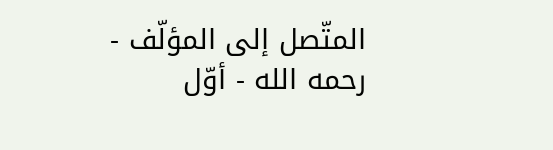المتّصل إلى المؤلّف - رحمه الله - أوّل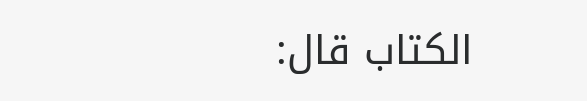الكتاب قال: